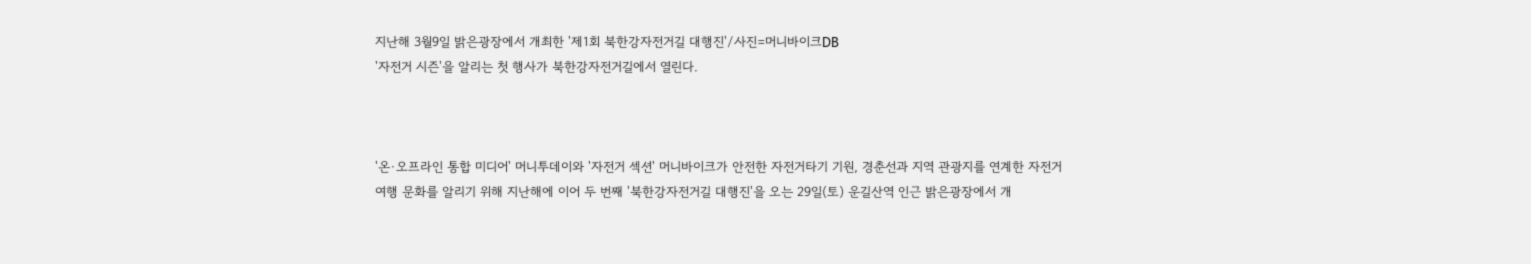지난해 3월9일 밝은광장에서 개최한 '제1회 북한강자전거길 대행진'/사진=머니바이크DB
'자전거 시즌'을 알리는 첫 행사가 북한강자전거길에서 열린다.



'온·오프라인 통합 미디어' 머니투데이와 '자전거 섹션' 머니바이크가 안전한 자전거타기 기원, 경춘선과 지역 관광지를 연계한 자전거여행 문화를 알리기 위해 지난해에 이어 두 번째 '북한강자전거길 대행진'을 오는 29일(토) 운길산역 인근 밝은광장에서 개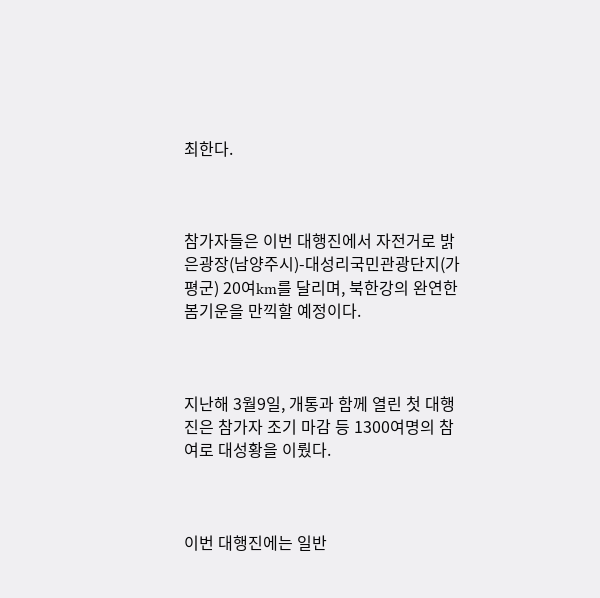최한다.



참가자들은 이번 대행진에서 자전거로 밝은광장(남양주시)-대성리국민관광단지(가평군) 20여km를 달리며, 북한강의 완연한 봄기운을 만끽할 예정이다.



지난해 3월9일, 개통과 함께 열린 첫 대행진은 참가자 조기 마감 등 1300여명의 참여로 대성황을 이뤘다.



이번 대행진에는 일반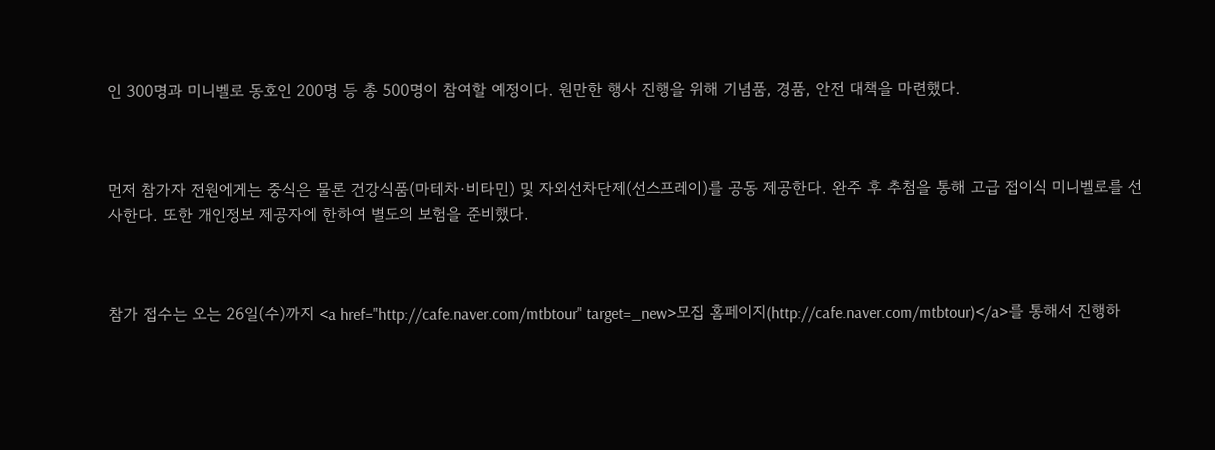인 300명과 미니벨로 동호인 200명 등 총 500명이 참여할 예정이다. 원만한 행사 진행을 위해 기념품, 경품, 안전 대책을 마련했다.



먼저 참가자 전원에게는 중식은 물론 건강식품(마테차·비타민) 및 자외선차단제(선스프레이)를 공동 제공한다. 완주 후 추첨을 통해 고급 접이식 미니벨로를 선사한다. 또한 개인정보 제공자에 한하여 별도의 보험을 준비했다.



참가 접수는 오는 26일(수)까지 <a href="http://cafe.naver.com/mtbtour" target=_new>모집 홈페이지(http://cafe.naver.com/mtbtour)</a>를 통해서 진행하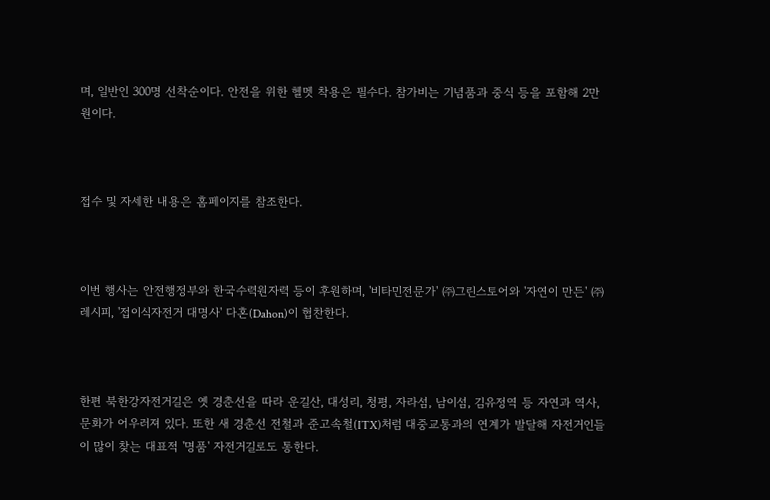며, 일반인 300명 선착순이다. 안전을 위한 헬멧 착용은 필수다. 참가비는 기념품과 중식 등을 포함해 2만원이다.



접수 및 자세한 내용은 홈페이지를 참조한다.



이번 행사는 안전행정부와 한국수력원자력 등이 후원하며, '비타민전문가' ㈜그린스토어와 '자연이 만든' ㈜레시피, '접이식자전거 대명사' 다혼(Dahon)이 협찬한다.



한편 북한강자전거길은 옛 경춘선을 따라 운길산, 대성리, 청평, 자라섬, 남이섬, 김유정역 등 자연과 역사, 문화가 어우러져 있다. 또한 새 경춘선 전철과 준고속철(ITX)처럼 대중교통과의 연계가 발달해 자전거인들이 많이 찾는 대표적 '명품' 자전거길로도 통한다.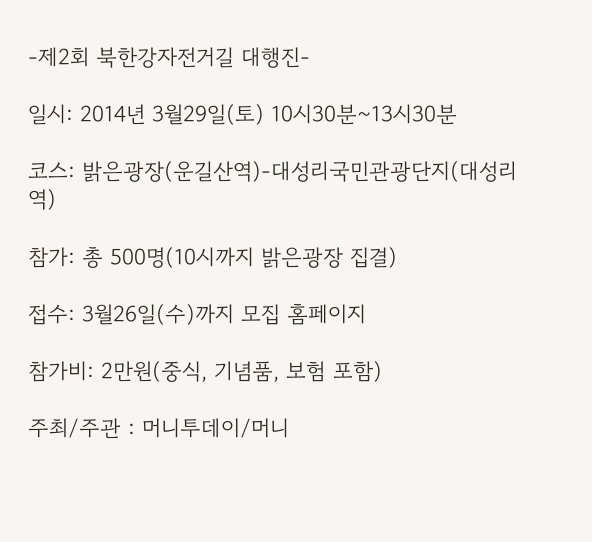-제2회 북한강자전거길 대행진-

일시: 2014년 3월29일(토) 10시30분~13시30분

코스: 밝은광장(운길산역)-대성리국민관광단지(대성리역)

참가: 총 500명(10시까지 밝은광장 집결)

접수: 3월26일(수)까지 모집 홈페이지

참가비: 2만원(중식, 기념품, 보험 포함)

주최/주관 : 머니투데이/머니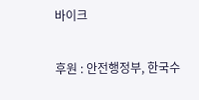바이크

후원 : 안전행정부, 한국수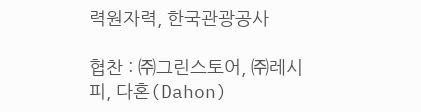력원자력, 한국관광공사

협찬 : ㈜그린스토어, ㈜레시피, 다혼(Dahon)